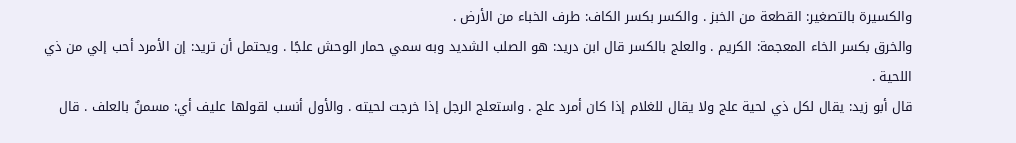والكسيرة بالتصغير: القطعة من الخبز . والكسر بكسر الكاف: طرف الخباء من الأرض .
والخرق بكسر الخاء المعجمة: الكريم . والعلج بالكسر قال ابن دريد: هو الصلب الشديد وبه سمي حمار الوحش علجًا . ويحتمل أن تريد: إن الأمرد أحب إلي من ذي اللحية .
قال أبو زيد: يقال لكل ذي لحية علج ولا يقال للغلام إذا كان أمرد علج . واستعلج الرجل إذا خرجت لحيته . والأول أنسب لقولها عليف أي: مسمنٌ بالعلف . قال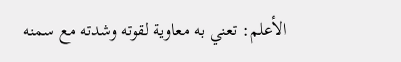الأعلم: تعني به معاوية لقوته وشدته مع سمنه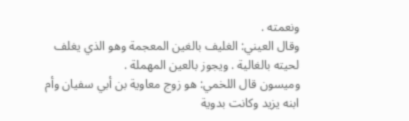ونعمته .
وقال العيني: الغليف بالغين المعجمة وهو الذي يغلف لحيته بالغالية . ويجوز بالعين المهملة .
وميسون قال اللخمي: هو زوج معاوية بن أبي سفيان وأم ابنه يزيد وكانت بدوية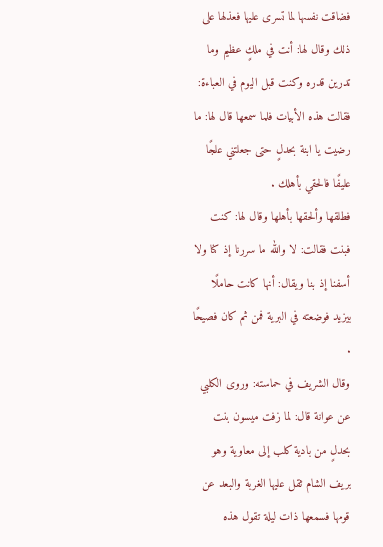فضاقت نفسها لما تسرى عليها فعذلها على ذلك وقال لها: أنت في ملكٍ عظيم وما تدرين قدره وكنت قبل اليوم في العباءة: فقالت هذه الأبيات فلما سمعها قال لها: ما رضيت يا ابنة بحدلٍ حتى جعلتني علجًا عليفًا فالحقي بأهلك .
فطلقها وألحقها بأهلها وقال لها: كنت فبنت فقالت: لا والله ما سررنا إذ كنا ولا أسفنا إذ بنا ويقال: أنها كانت حاملًا بيزيد فوضعته في البرية فمن ثم كان فصيحًا .
وقال الشريف في حماسته: وروى الكلبي عن عوانة قال: لما زفت ميسون بنت بحدلٍ من بادية كلب إلى معاوية وهو بريف الشام ثقل عليها الغربة والبعد عن قومها فسمعها ذات ليلة تقول هذه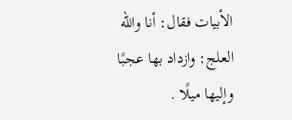الأبيات فقال: أنا والله العلج: وازداد بها عجبًا وإليها ميلًا .